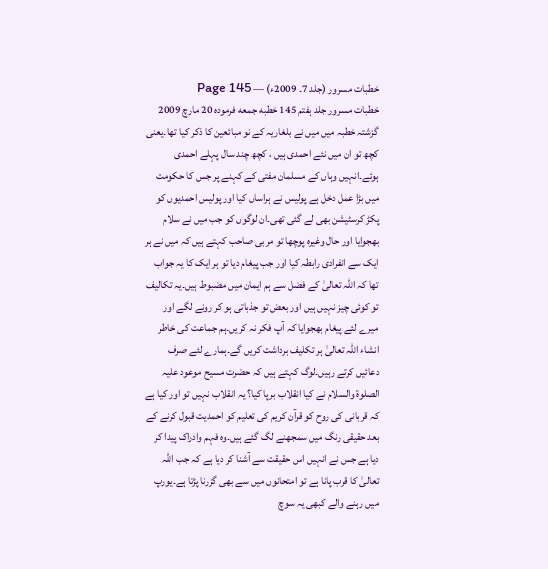خطبات مسرور (جلد 7۔ 2009ء) — Page 145
خطبات مسرور جلد ہفتم 145 خطبه جمعه فرموده 20 مارچ 2009 گزشتہ خطبہ میں میں نے بلغاریہ کے نو مبائعین کا ذکر کیا تھا۔یعنی کچھ تو ان میں نئے احمدی ہیں ، کچھ چند سال پہلے احمدی ہوئے۔انہیں وہاں کے مسلمان مفتی کے کہنے پر جس کا حکومت میں بڑا عمل دخل ہے پولیس نے ہراساں کیا اور پولیس احمدیوں کو پکڑ کرسٹیشن بھی لے گئی تھی۔ان لوگوں کو جب میں نے سلام بھجوایا اور حال وغیرہ پوچھا تو مربی صاحب کہتے ہیں کہ میں نے ہر ایک سے انفرادی رابطہ کیا اور جب پیغام دیا تو ہر ایک کا یہ جواب تھا کہ اللہ تعالیٰ کے فضل سے ہم ایمان میں مضبوط ہیں۔یہ تکالیف تو کوئی چیز نہیں ہیں اور بعض تو جذباتی ہو کر رونے لگے اور میرے لئے پیغام بھجوایا کہ آپ فکر نہ کریں۔ہم جماعت کی خاطر انشاء اللہ تعالیٰ ہر تکلیف برداشت کریں گے۔ہمارے لئے صرف دعائیں کرتے رہیں۔لوگ کہتے ہیں کہ حضرت مسیح موعود علیہ الصلوۃ والسلام نے کیا انقلاب برپا کیا؟ یہ انقلاب نہیں تو اور کیا ہے کہ قربانی کی روح کو قرآن کریم کی تعلیم کو احمدیت قبول کرنے کے بعد حقیقی رنگ میں سمجھنے لگ گئے ہیں۔وہ فہم وادراک پیدا کر دیا ہے جس نے انہیں اس حقیقت سے آشنا کر دیا ہے کہ جب اللہ تعالیٰ کا قرب پانا ہے تو امتحانوں میں سے بھی گزرنا پڑتا ہے۔یورپ میں رہنے والے کبھی یہ سوچ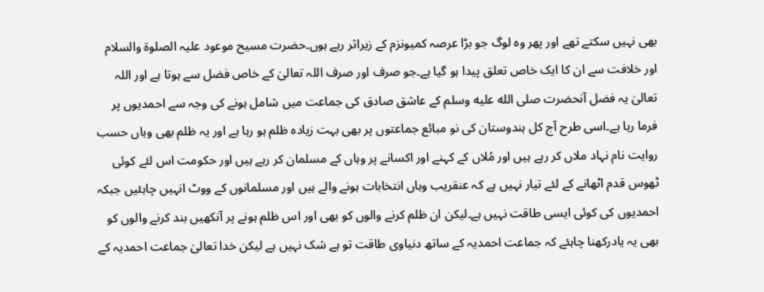بھی نہیں سکتے تھے اور پھر وہ لوگ جو بڑا عرصہ کمیونزم کے زیراثر رہے ہوں۔حضرت مسیح موعود علیہ الصلوۃ والسلام اور خلافت سے ان کا ایک خاص تعلق پیدا ہو گیا ہے۔جو صرف اور صرف اللہ تعالیٰ کے خاص فضل سے ہوتا ہے اور اللہ تعالیٰ یہ فضل آنحضرت صلى الله عليه وسلم کے عاشق صادق کی جماعت میں شامل ہونے کی وجہ سے احمدیوں پر فرما رہا ہے۔اسی طرح آج کل ہندوستان کی نو مبائع جماعتوں پر بھی بہت زیادہ ظلم ہو رہا ہے اور یہ ظلم بھی وہاں حسب روایت نام نہاد ملاں کر رہے ہیں اور مُلاں کے کہنے اور اکسانے پر وہاں کے مسلمان کر رہے ہیں اور حکومت اس لئے کوئی ٹھوس قدم اٹھانے کے لئے تیار نہیں ہے کہ عنقریب وہاں انتخابات ہونے والے ہیں اور مسلمانوں کے ووٹ انہیں چاہئیں جبکہ احمدیوں کی کوئی ایسی طاقت نہیں ہے۔لیکن ان ظلم کرنے والوں کو بھی اور اس ظلم ہونے پر آنکھیں بند کرنے والوں کو بھی یہ یادرکھنا چاہئے کہ جماعت احمدیہ کے ساتھ دنیاوی طاقت تو ہے شک نہیں ہے لیکن خدا تعالیٰ جماعت احمدیہ کے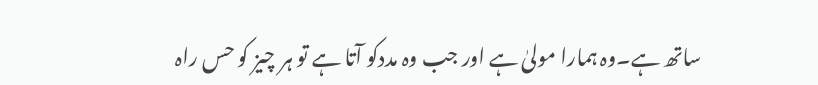ساتھ ہے۔وہ ہمارا مولیٰ ہے اور جب وہ مددکو آتا ہے تو ہر چیز کو حس راہ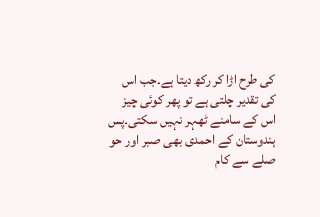کی طرح اڑا کر رکھ دیتا ہے۔جب اس کی تقدیر چلتی ہے تو پھر کوئی چیز اس کے سامنے ٹھہر نہیں سکتی۔پس ہندوستان کے احمدی بھی صبر اور حو صلے سے کام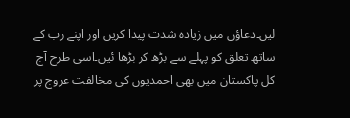لیں۔دعاؤں میں زیادہ شدت پیدا کریں اور اپنے رب کے ساتھ تعلق کو پہلے سے بڑھ کر بڑھا ئیں۔اسی طرح آج کل پاکستان میں بھی احمدیوں کی مخالفت عروج پر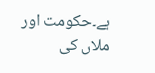ہے۔حکومت اور ملاں کی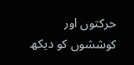حرکتوں اور کوششوں کو دیکھ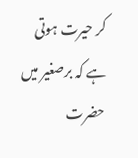کر حیرت ہوتی ہے کہ برصغیر میں حضرت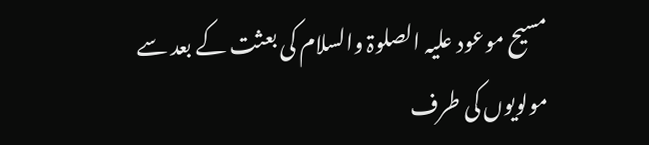مسیح موعود علیہ الصلوۃ والسلام کی بعثت کے بعد سے مولویوں کی طرف